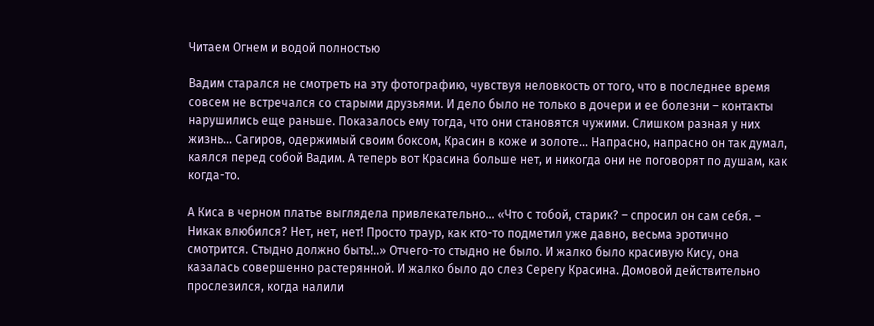Читаем Огнем и водой полностью

Вадим старался не смотреть на эту фотографию, чувствуя неловкость от того, что в последнее время совсем не встречался со старыми друзьями. И дело было не только в дочери и ее болезни – контакты нарушились еще раньше. Показалось ему тогда, что они становятся чужими. Слишком разная у них жизнь… Сагиров, одержимый своим боксом, Красин в коже и золоте… Напрасно, напрасно он так думал, каялся перед собой Вадим. А теперь вот Красина больше нет, и никогда они не поговорят по душам, как когда-то.

А Киса в черном платье выглядела привлекательно… «Что с тобой, старик? – спросил он сам себя. – Никак влюбился? Нет, нет, нет! Просто траур, как кто-то подметил уже давно, весьма эротично смотрится. Стыдно должно быть!..» Отчего-то стыдно не было. И жалко было красивую Кису, она казалась совершенно растерянной. И жалко было до слез Серегу Красина. Домовой действительно прослезился, когда налили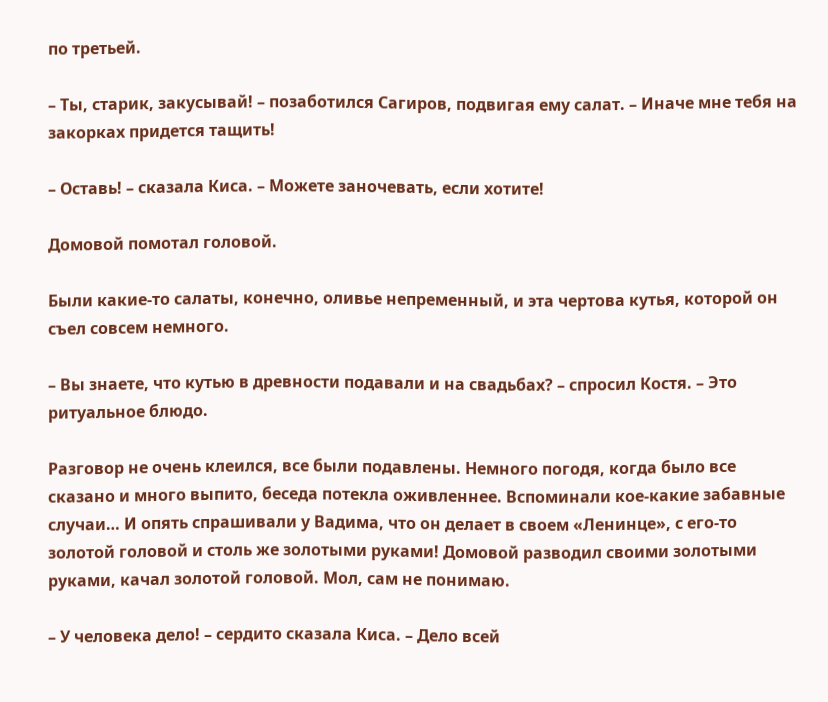по третьей.

– Ты, старик, закусывай! – позаботился Сагиров, подвигая ему салат. – Иначе мне тебя на закорках придется тащить!

– Оставь! – сказала Киса. – Можете заночевать, если хотите!

Домовой помотал головой.

Были какие-то салаты, конечно, оливье непременный, и эта чертова кутья, которой он съел совсем немного.

– Вы знаете, что кутью в древности подавали и на свадьбах? – спросил Костя. – Это ритуальное блюдо.

Разговор не очень клеился, все были подавлены. Немного погодя, когда было все сказано и много выпито, беседа потекла оживленнее. Вспоминали кое-какие забавные случаи… И опять спрашивали у Вадима, что он делает в своем «Ленинце», с его-то золотой головой и столь же золотыми руками! Домовой разводил своими золотыми руками, качал золотой головой. Мол, сам не понимаю.

– У человека дело! – сердито сказала Киса. – Дело всей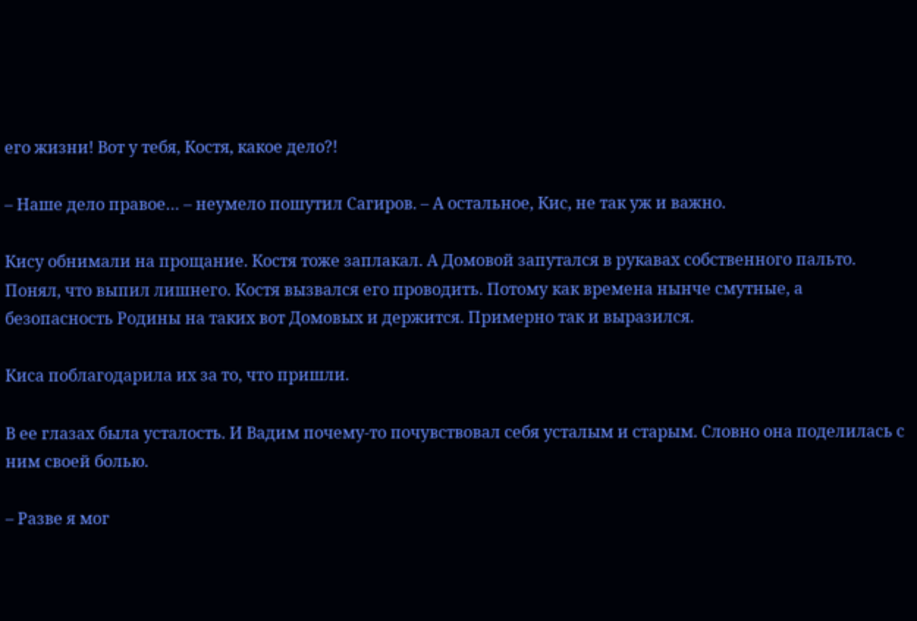его жизни! Вот у тебя, Костя, какое дело?!

– Наше дело правое… – неумело пошутил Сагиров. – А остальное, Кис, не так уж и важно.

Кису обнимали на прощание. Костя тоже заплакал. А Домовой запутался в рукавах собственного пальто. Понял, что выпил лишнего. Костя вызвался его проводить. Потому как времена нынче смутные, а безопасность Родины на таких вот Домовых и держится. Примерно так и выразился.

Киса поблагодарила их за то, что пришли.

В ее глазах была усталость. И Вадим почему-то почувствовал себя усталым и старым. Словно она поделилась с ним своей болью.

– Разве я мог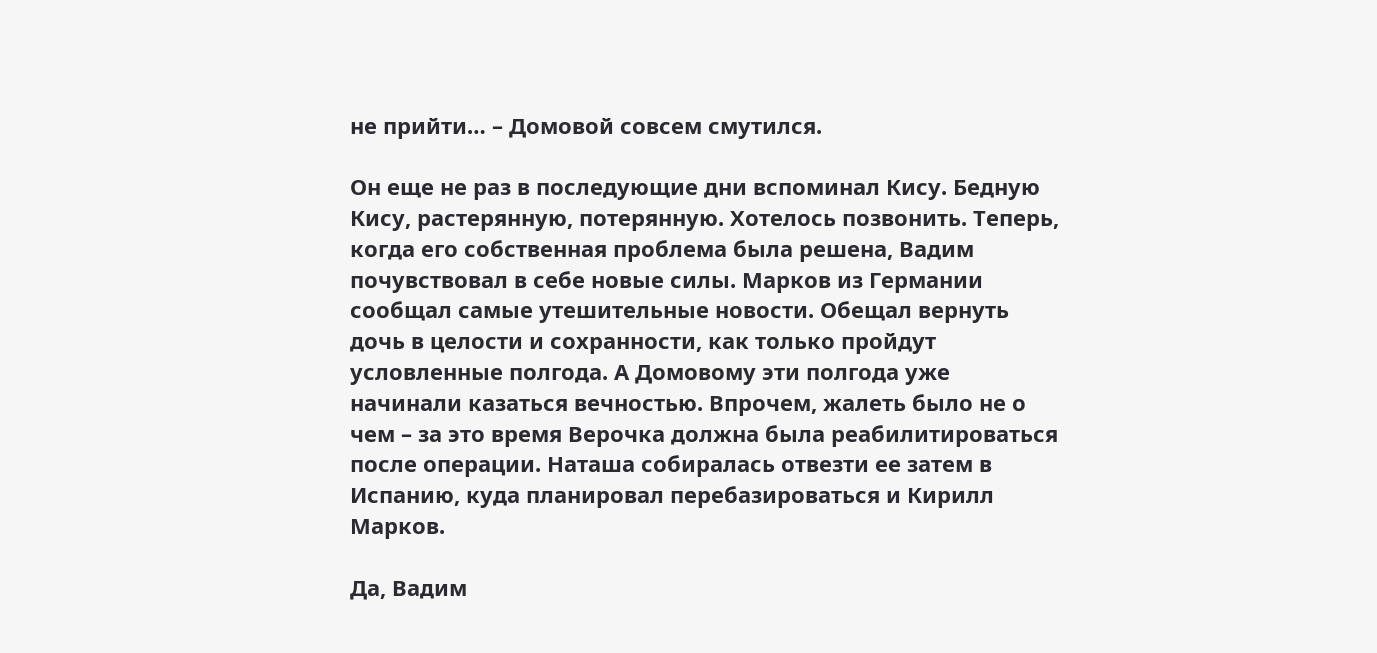не прийти… – Домовой совсем смутился.

Он еще не раз в последующие дни вспоминал Кису. Бедную Кису, растерянную, потерянную. Хотелось позвонить. Теперь, когда его собственная проблема была решена, Вадим почувствовал в себе новые силы. Марков из Германии сообщал самые утешительные новости. Обещал вернуть дочь в целости и сохранности, как только пройдут условленные полгода. А Домовому эти полгода уже начинали казаться вечностью. Впрочем, жалеть было не о чем – за это время Верочка должна была реабилитироваться после операции. Наташа собиралась отвезти ее затем в Испанию, куда планировал перебазироваться и Кирилл Марков.

Да, Вадим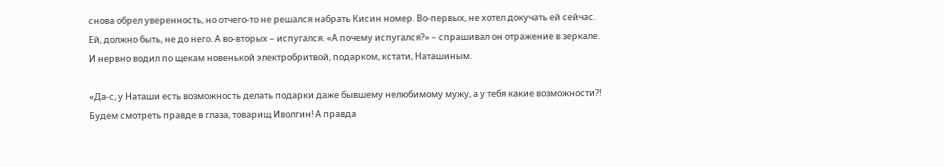снова обрел уверенность, но отчего-то не решался набрать Кисин номер. Во-первых, не хотел докучать ей сейчас. Ей, должно быть, не до него. А во-вторых – испугался. «А почему испугался?» – спрашивал он отражение в зеркале. И нервно водил по щекам новенькой электробритвой, подарком, кстати, Наташиным.

«Да-с, у Наташи есть возможность делать подарки даже бывшему нелюбимому мужу, а у тебя какие возможности?! Будем смотреть правде в глаза, товарищ Иволгин! А правда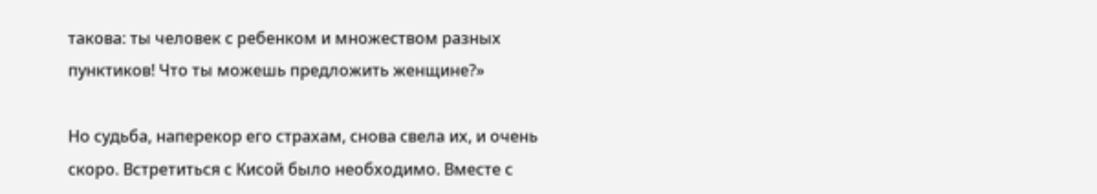такова: ты человек с ребенком и множеством разных пунктиков! Что ты можешь предложить женщине?»

Но судьба, наперекор его страхам, снова свела их, и очень скоро. Встретиться с Кисой было необходимо. Вместе с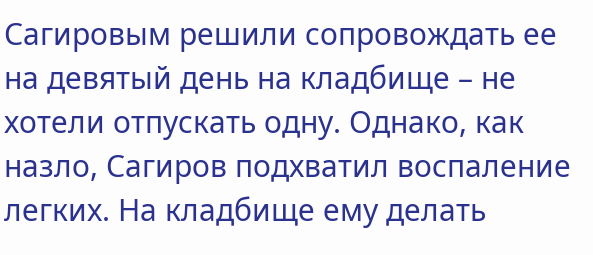Сагировым решили сопровождать ее на девятый день на кладбище – не хотели отпускать одну. Однако, как назло, Сагиров подхватил воспаление легких. На кладбище ему делать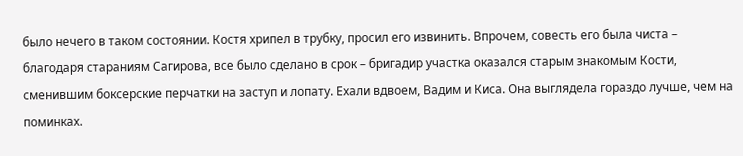было нечего в таком состоянии. Костя хрипел в трубку, просил его извинить. Впрочем, совесть его была чиста – благодаря стараниям Сагирова, все было сделано в срок – бригадир участка оказался старым знакомым Кости, сменившим боксерские перчатки на заступ и лопату. Ехали вдвоем, Вадим и Киса. Она выглядела гораздо лучше, чем на поминках.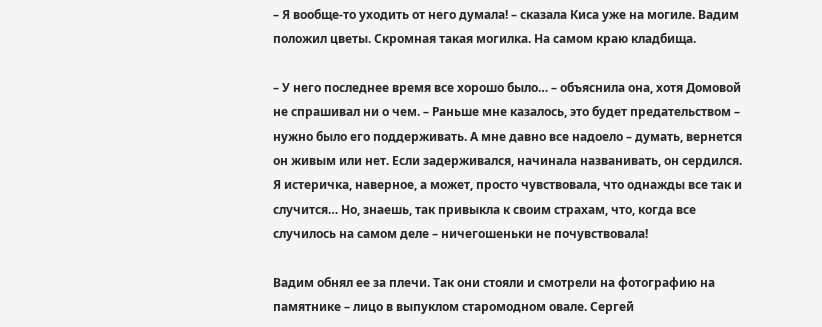– Я вообще-то уходить от него думала! – сказала Киса уже на могиле. Вадим положил цветы. Скромная такая могилка. На самом краю кладбища.

– У него последнее время все хорошо было… – объяснила она, хотя Домовой не спрашивал ни о чем. – Раньше мне казалось, это будет предательством – нужно было его поддерживать. А мне давно все надоело – думать, вернется он живым или нет. Если задерживался, начинала названивать, он сердился. Я истеричка, наверное, а может, просто чувствовала, что однажды все так и случится… Но, знаешь, так привыкла к своим страхам, что, когда все случилось на самом деле – ничегошеньки не почувствовала!

Вадим обнял ее за плечи. Так они стояли и смотрели на фотографию на памятнике – лицо в выпуклом старомодном овале. Сергей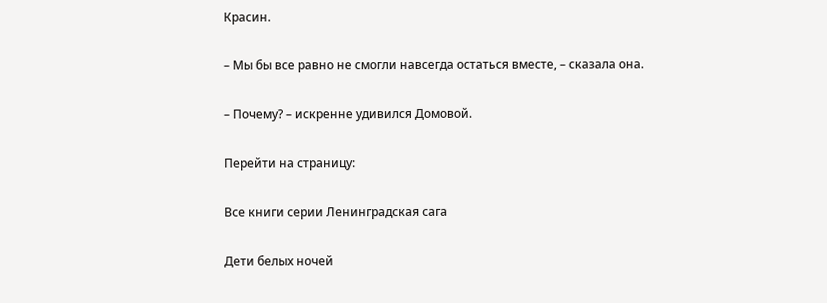Красин.

– Мы бы все равно не смогли навсегда остаться вместе, – сказала она.

– Почему? – искренне удивился Домовой.

Перейти на страницу:

Все книги серии Ленинградская сага

Дети белых ночей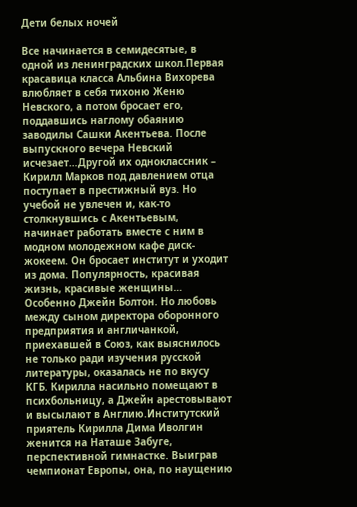Дети белых ночей

Все начинается в семидесятые, в одной из ленинградских школ.Первая красавица класса Альбина Вихорева влюбляет в себя тихоню Женю Невского, а потом бросает его, поддавшись наглому обаянию заводилы Сашки Акентьева. После выпускного вечера Невский исчезает…Другой их одноклассник – Кирилл Марков под давлением отца поступает в престижный вуз. Но учебой не увлечен и, как-то столкнувшись с Акентьевым, начинает работать вместе с ним в модном молодежном кафе диск-жокеем. Он бросает институт и уходит из дома. Популярность, красивая жизнь, красивые женщины… Особенно Джейн Болтон. Но любовь между сыном директора оборонного предприятия и англичанкой, приехавшей в Союз, как выяснилось не только ради изучения русской литературы, оказалась не по вкусу КГБ. Кирилла насильно помещают в психбольницу, а Джейн арестовывают и высылают в Англию.Институтский приятель Кирилла Дима Иволгин женится на Наташе Забуге, перспективной гимнастке. Выиграв чемпионат Европы, она, по наущению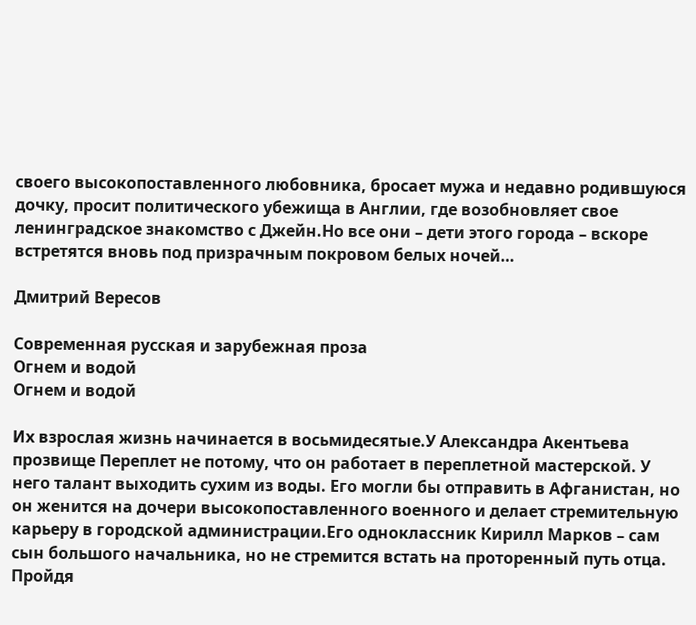своего высокопоставленного любовника, бросает мужа и недавно родившуюся дочку, просит политического убежища в Англии, где возобновляет свое ленинградское знакомство с Джейн.Но все они – дети этого города – вскоре встретятся вновь под призрачным покровом белых ночей…

Дмитрий Вересов

Современная русская и зарубежная проза
Огнем и водой
Огнем и водой

Их взрослая жизнь начинается в восьмидесятые.У Александра Акентьева прозвище Переплет не потому, что он работает в переплетной мастерской. У него талант выходить сухим из воды. Его могли бы отправить в Афганистан, но он женится на дочери высокопоставленного военного и делает стремительную карьеру в городской администрации.Его одноклассник Кирилл Марков – сам сын большого начальника, но не стремится встать на проторенный путь отца. Пройдя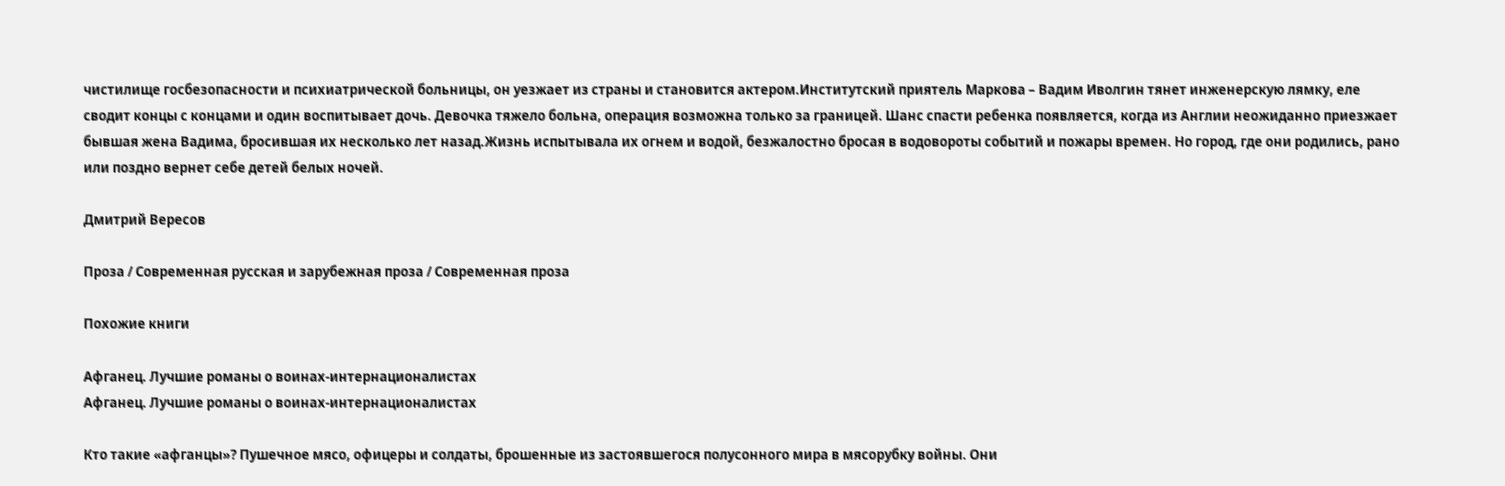чистилище госбезопасности и психиатрической больницы, он уезжает из страны и становится актером.Институтский приятель Маркова – Вадим Иволгин тянет инженерскую лямку, еле сводит концы с концами и один воспитывает дочь. Девочка тяжело больна, операция возможна только за границей. Шанс спасти ребенка появляется, когда из Англии неожиданно приезжает бывшая жена Вадима, бросившая их несколько лет назад.Жизнь испытывала их огнем и водой, безжалостно бросая в водовороты событий и пожары времен. Но город, где они родились, рано или поздно вернет себе детей белых ночей.

Дмитрий Вересов

Проза / Современная русская и зарубежная проза / Современная проза

Похожие книги

Афганец. Лучшие романы о воинах-интернационалистах
Афганец. Лучшие романы о воинах-интернационалистах

Кто такие «афганцы»? Пушечное мясо, офицеры и солдаты, брошенные из застоявшегося полусонного мира в мясорубку войны. Они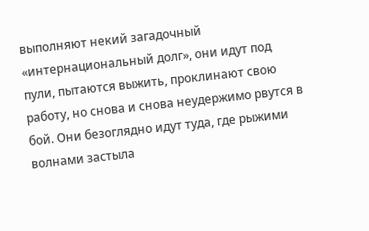выполняют некий загадочный «интернациональный долг», они идут под пули, пытаются выжить, проклинают свою работу, но снова и снова неудержимо рвутся в бой. Они безоглядно идут туда, где рыжими волнами застыла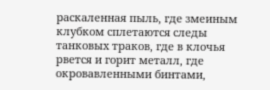раскаленная пыль, где змеиным клубком сплетаются следы танковых траков, где в клочья рвется и горит металл, где окровавленными бинтами,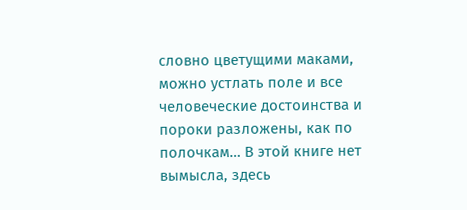словно цветущими маками, можно устлать поле и все человеческие достоинства и пороки разложены, как по полочкам… В этой книге нет вымысла, здесь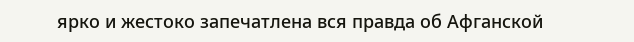ярко и жестоко запечатлена вся правда об Афганской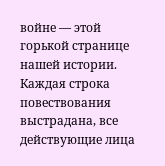войне — этой горькой странице нашей истории. Каждая строка повествования выстрадана, все действующие лица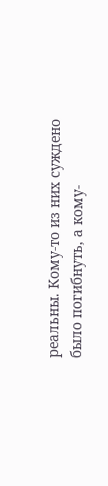реальны. Кому-то из них суждено было погибнуть, а кому-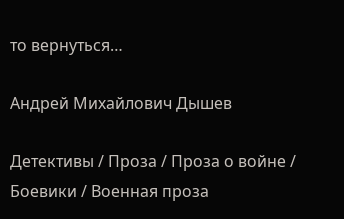то вернуться…

Андрей Михайлович Дышев

Детективы / Проза / Проза о войне / Боевики / Военная проза